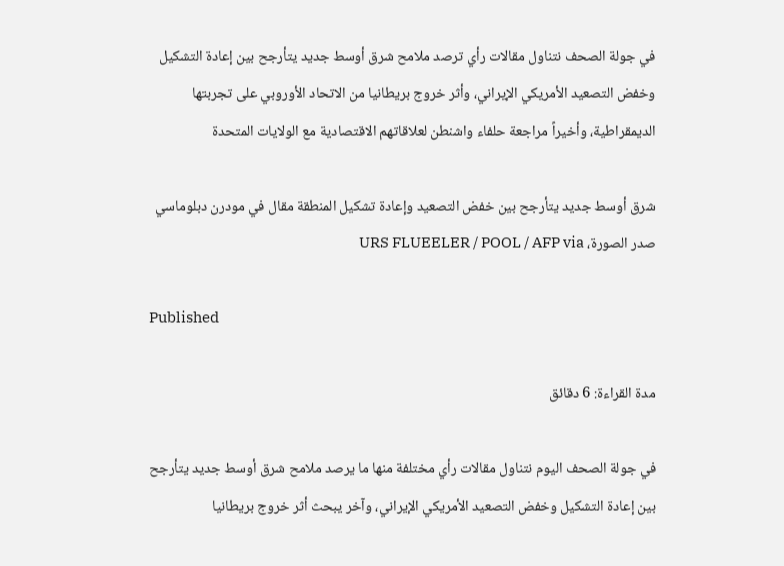في جولة الصحف نتناول مقالات رأي ترصد ملامح شرق أوسط جديد يتأرجح بين إعادة التشكيل وخفض التصعيد الأمريكي الإيراني، وأثر خروج بريطانيا من الاتحاد الأوروبي على تجربتها الديمقراطية، وأخيراً مراجعة حلفاء واشنطن لعلاقاتهم الاقتصادية مع الولايات المتحدة

شرق أوسط جديد يتأرجح بين خفض التصعيد وإعادة تشكيل المنطقة مقال في مودرن دبلوماسي صدر الصورة، URS FLUEELER / POOL / AFP via

Published

مدة القراءة: 6 دقائق

في جولة الصحف اليوم نتناول مقالات رأي مختلفة منها ما يرصد ملامح شرق أوسط جديد يتأرجح بين إعادة التشكيل وخفض التصعيد الأمريكي الإيراني، وآخر يبحث أثر خروج بريطانيا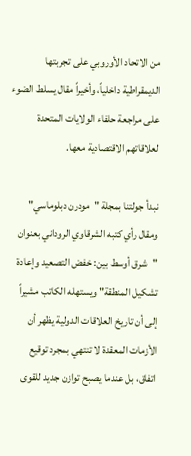من الاتحاد الأوروبي على تجربتها الديمقراطية داخلياً، وأخيراً مقال يسلط الضوء على مراجعة حلفاء الولايات المتحدة لعلاقاتهم الاقتصادية معها.

نبدأ جولتنا بمجلة "مودرن دبلوماسي" ومقال رأي كتبه الشرقاوي الروداني بعنوان "شرق أوسط بين: خفض التصعيد وإعادة تشكيل المنطقة" ويستهله الكاتب مشيراً إلى أن تاريخ العلاقات الدولية يظهر أن الأزمات المعقدة لا تنتهي بمجرد توقيع اتفاق، بل عندما يصبح توازن جديد للقوى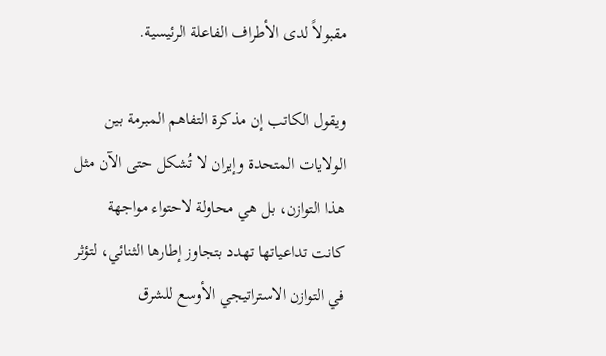مقبولاً لدى الأطراف الفاعلة الرئيسية.

ويقول الكاتب إن مذكرة التفاهم المبرمة بين الولايات المتحدة وإيران لا تُشكل حتى الآن مثل هذا التوازن، بل هي محاولة لاحتواء مواجهة كانت تداعياتها تهدد بتجاوز إطارها الثنائي، لتؤثر في التوازن الاستراتيجي الأوسع للشرق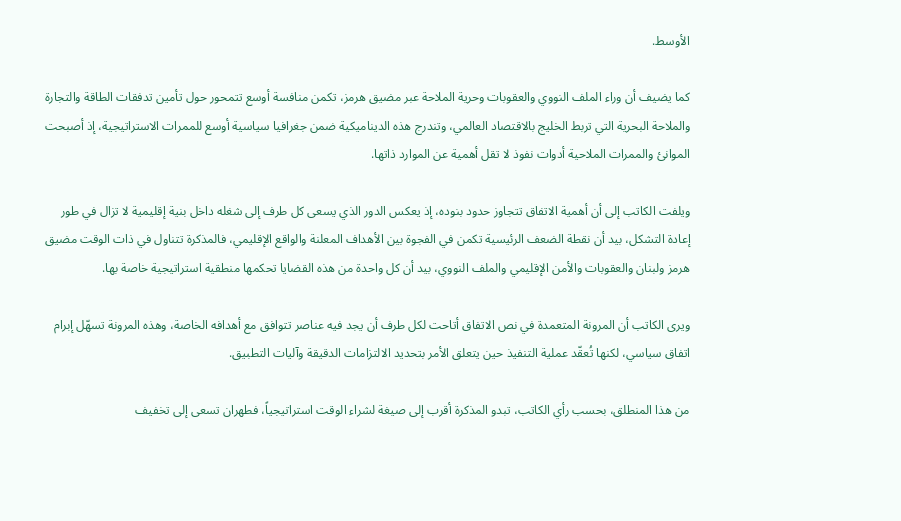الأوسط.

كما يضيف أن وراء الملف النووي والعقوبات وحرية الملاحة عبر مضيق هرمز، تكمن منافسة أوسع تتمحور حول تأمين تدفقات الطاقة والتجارة والملاحة البحرية التي تربط الخليج بالاقتصاد العالمي، وتندرج هذه الديناميكية ضمن جغرافيا سياسية أوسع للممرات الاستراتيجية، إذ أصبحت الموانئ والممرات الملاحية أدوات نفوذ لا تقل أهمية عن الموارد ذاتها.

ويلفت الكاتب إلى أن أهمية الاتفاق تتجاوز حدود بنوده، إذ يعكس الدور الذي يسعى كل طرف إلى شغله داخل بنية إقليمية لا تزال في طور إعادة التشكل، بيد أن نقطة الضعف الرئيسية تكمن في الفجوة بين الأهداف المعلنة والواقع الإقليمي، فالمذكرة تتناول في ذات الوقت مضيق هرمز ولبنان والعقوبات والأمن الإقليمي والملف النووي، بيد أن كل واحدة من هذه القضايا تحكمها منطقية استراتيجية خاصة بها.

ويرى الكاتب أن المرونة المتعمدة في نص الاتفاق أتاحت لكل طرف أن يجد فيه عناصر تتوافق مع أهدافه الخاصة، وهذه المرونة تسهّل إبرام اتفاق سياسي، لكنها تُعقّد عملية التنفيذ حين يتعلق الأمر بتحديد الالتزامات الدقيقة وآليات التطبيق.

من هذا المنطلق، بحسب رأي الكاتب، تبدو المذكرة أقرب إلى صيغة لشراء الوقت استراتيجياً، فطهران تسعى إلى تخفيف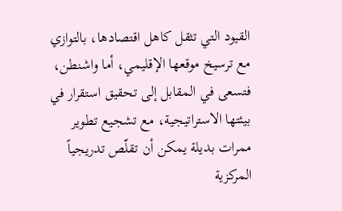القيود التي تثقل كاهل اقتصادها، بالتوازي مع ترسيخ موقعها الإقليمي، أما واشنطن، فتسعى في المقابل إلى تحقيق استقرار في بيئتها الاستراتيجية، مع تشجيع تطوير ممرات بديلة يمكن أن تقلّص تدريجياً المركزية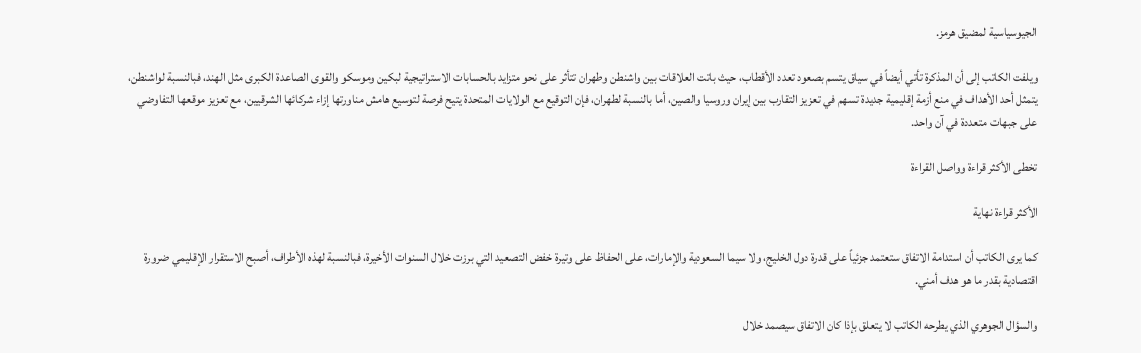الجيوسياسية لمضيق هرمز.

ويلفت الكاتب إلى أن المذكرة تأتي أيضاً في سياق يتسم بصعود تعدد الأقطاب، حيث باتت العلاقات بين واشنطن وطهران تتأثر على نحو متزايد بالحسابات الاستراتيجية لبكين وموسكو والقوى الصاعدة الكبرى مثل الهند، فبالنسبة لواشنطن، يتمثل أحد الأهداف في منع أزمة إقليمية جديدة تسهم في تعزيز التقارب بين إيران وروسيا والصين، أما بالنسبة لطهران، فإن التوقيع مع الولايات المتحدة يتيح فرصة لتوسيع هامش مناورتها إزاء شركائها الشرقيين، مع تعزيز موقعها التفاوضي على جبهات متعددة في آن واحد.

تخطى الأكثر قراءة وواصل القراءة

الأكثر قراءة نهاية

كما يرى الكاتب أن استدامة الاتفاق ستعتمد جزئياً على قدرة دول الخليج، ولا سيما السعودية والإمارات، على الحفاظ على وتيرة خفض التصعيد التي برزت خلال السنوات الأخيرة، فبالنسبة لهذه الأطراف، أصبح الاستقرار الإقليمي ضرورة اقتصادية بقدر ما هو هدف أمني.

والسؤال الجوهري الذي يطرحه الكاتب لا يتعلق بإذا كان الاتفاق سيصمد خلال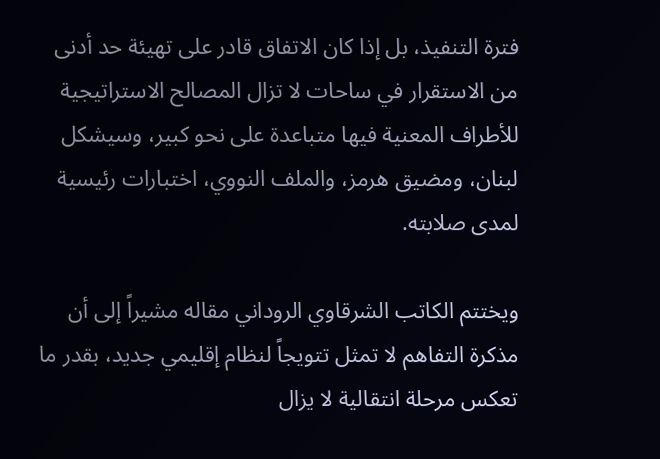فترة التنفيذ، بل إذا كان الاتفاق قادر على تهيئة حد أدنى من الاستقرار في ساحات لا تزال المصالح الاستراتيجية للأطراف المعنية فيها متباعدة على نحو كبير، وسيشكل لبنان، ومضيق هرمز، والملف النووي، اختبارات رئيسية لمدى صلابته.

ويختتم الكاتب الشرقاوي الروداني مقاله مشيراً إلى أن مذكرة التفاهم لا تمثل تتويجاً لنظام إقليمي جديد، بقدر ما تعكس مرحلة انتقالية لا يزال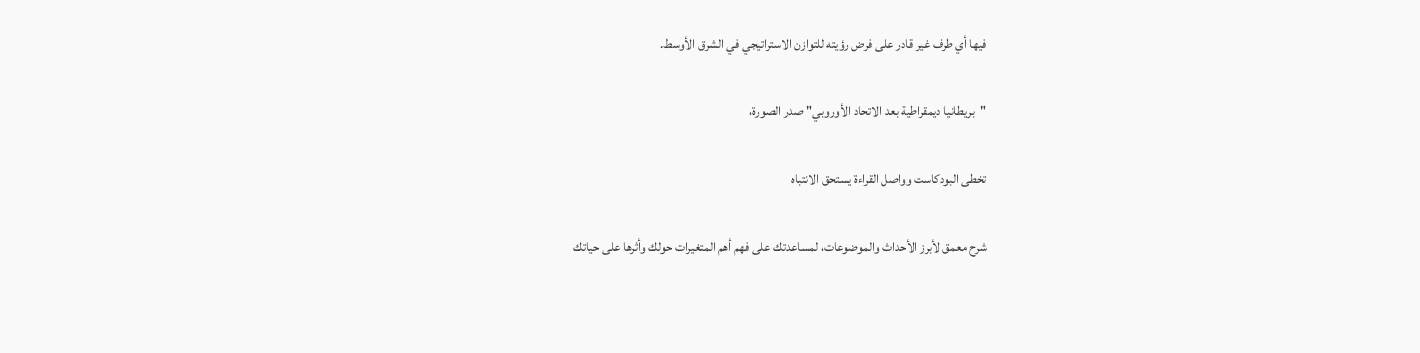فيها أي طرف غير قادر على فرض رؤيته للتوازن الاستراتيجي في الشرق الأوسط.

"بريطانيا ديمقراطية بعد الاتحاد الأوروبي" صدر الصورة،

تخطى البودكاست وواصل القراءة يستحق الانتباه

شرح معمق لأبرز الأحداث والموضوعات، لمساعدتك على فهم أهم المتغيرات حولك وأثرها على حياتك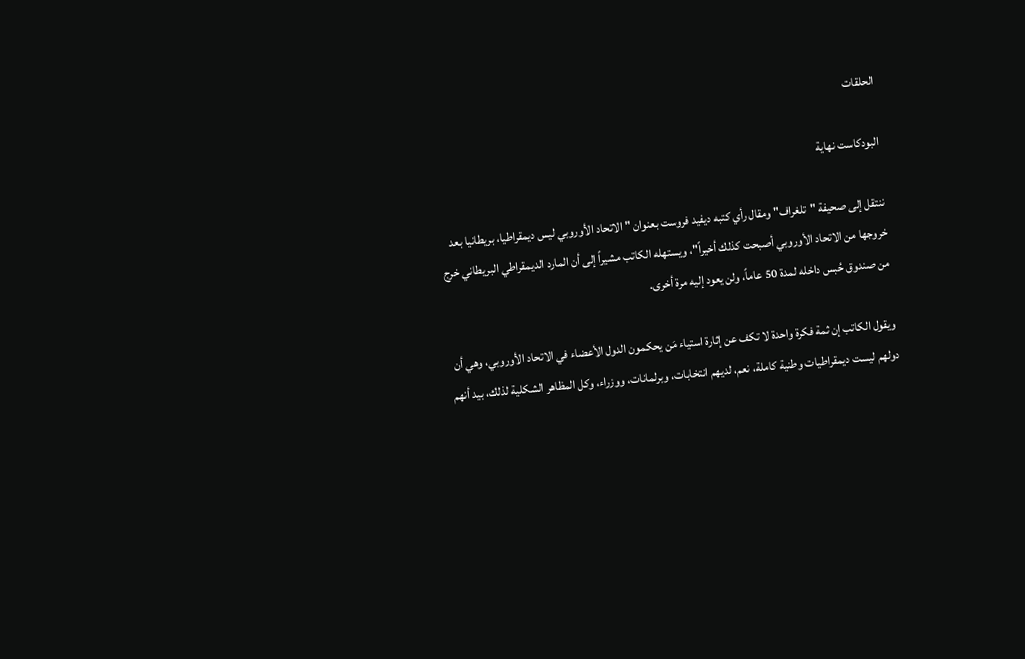الحلقات

البودكاست نهاية

ننتقل إلى صحيفة "تلغراف" ومقال رأي كتبه ديفيد فروست بعنوان " الاتحاد الأوروبي ليس ديمقراطيا، بريطانيا بعد خروجها من الاتحاد الأوروبي أصبحت كذلك أخيراً"، ويستهله الكاتب مشيراً إلى أن المارد الديمقراطي البريطاني خرج من صندوق حُبس داخله لمدة 50 عاماً، ولن يعود إليه مرة أخرى.

ويقول الكاتب إن ثمة فكرة واحدة لا تكف عن إثارة استياء مَن يحكمون الدول الأعضاء في الاتحاد الأوروبي، وهي أن دولهم ليست ديمقراطيات وطنية كاملة، نعم، لديهم انتخابات، وبرلمانات، ووزراء، وكل المظاهر الشكلية لذلك، بيد أنهم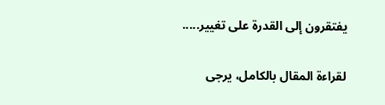يفتقرون إلى القدرة على تغيير.....

لقراءة المقال بالكامل، يرجى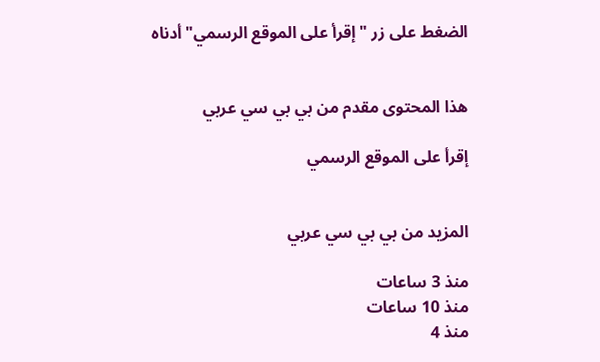الضغط على زر "إقرأ على الموقع الرسمي" أدناه


هذا المحتوى مقدم من بي بي سي عربي

إقرأ على الموقع الرسمي


المزيد من بي بي سي عربي

منذ 3 ساعات
منذ 10 ساعات
منذ 4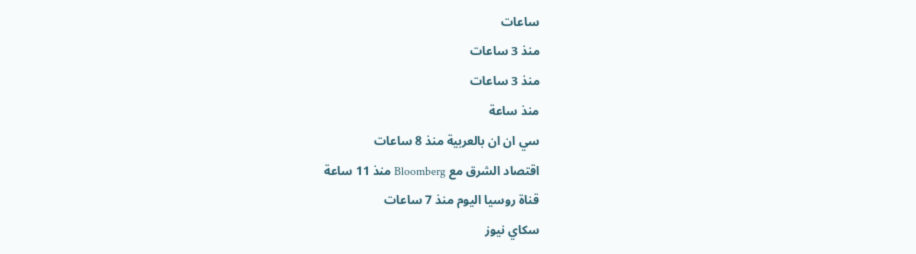ساعات
منذ 3 ساعات
منذ 3 ساعات
منذ ساعة
سي ان ان بالعربية منذ 8 ساعات
اقتصاد الشرق مع Bloomberg منذ 11 ساعة
قناة روسيا اليوم منذ 7 ساعات
سكاي نيوز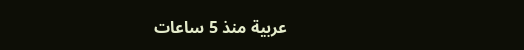عربية منذ 5 ساعات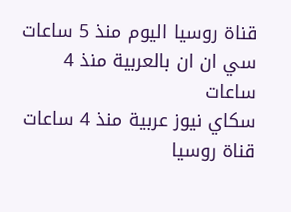قناة روسيا اليوم منذ 5 ساعات
سي ان ان بالعربية منذ 4 ساعات
سكاي نيوز عربية منذ 4 ساعات
قناة روسيا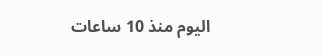اليوم منذ 10 ساعات